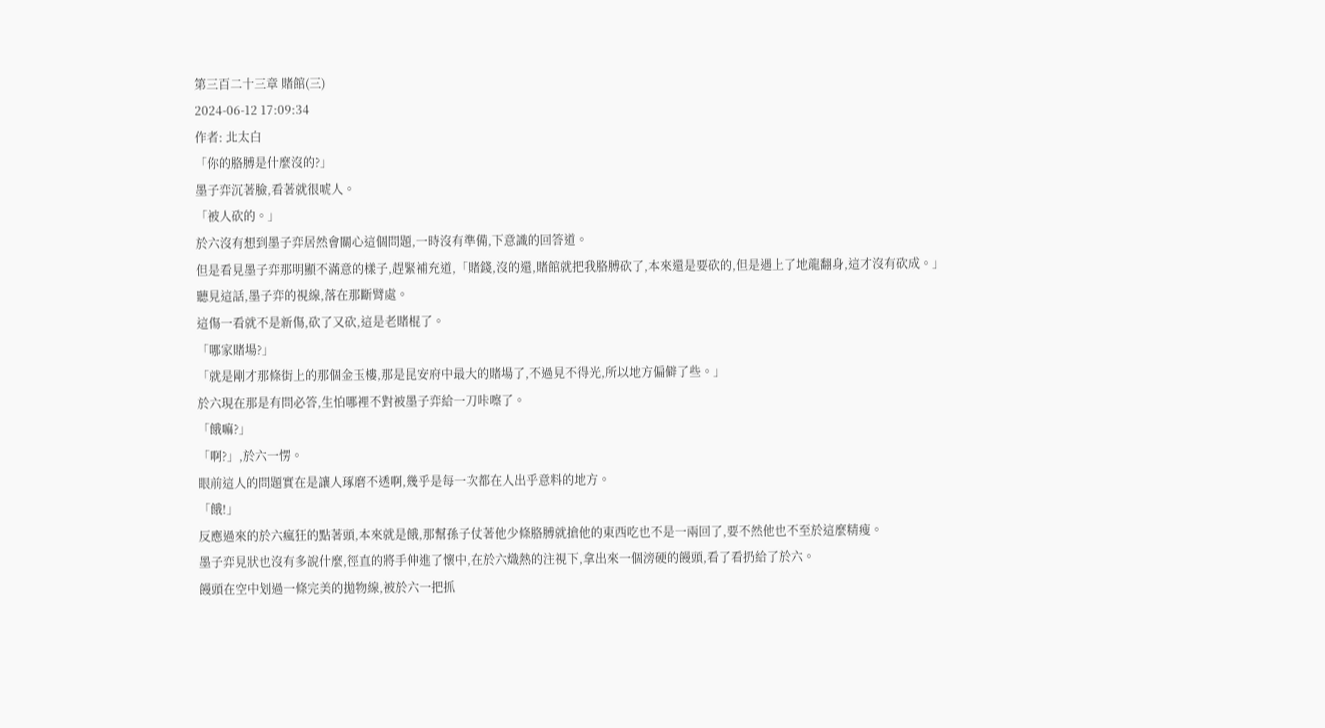第三百二十三章 賭館(三)
2024-06-12 17:09:34
作者: 北太白
「你的胳膊是什麼沒的?」
墨子弈沉著臉,看著就很唬人。
「被人砍的。」
於六沒有想到墨子弈居然會關心這個問題,一時沒有準備,下意識的回答道。
但是看見墨子弈那明顯不滿意的樣子,趕緊補充道,「賭錢,沒的還,賭館就把我胳膊砍了,本來還是要砍的,但是遇上了地龍翻身,這才沒有砍成。」
聽見這話,墨子弈的視線,落在那斷臂處。
這傷一看就不是新傷,砍了又砍,這是老賭棍了。
「哪家賭場?」
「就是剛才那條街上的那個金玉樓,那是昆安府中最大的賭場了,不過見不得光,所以地方偏僻了些。」
於六現在那是有問必答,生怕哪裡不對被墨子弈給一刀咔嚓了。
「餓嘛?」
「啊?」,於六一愣。
眼前這人的問題實在是讓人琢磨不透啊,幾乎是每一次都在人出乎意料的地方。
「餓!」
反應過來的於六瘋狂的點著頭,本來就是餓,那幫孫子仗著他少條胳膊就搶他的東西吃也不是一兩回了,要不然他也不至於這麼精瘦。
墨子弈見狀也沒有多說什麼,徑直的將手伸進了懷中,在於六熾熱的注視下,拿出來一個滂硬的饅頭,看了看扔給了於六。
饅頭在空中划過一條完美的拋物線,被於六一把抓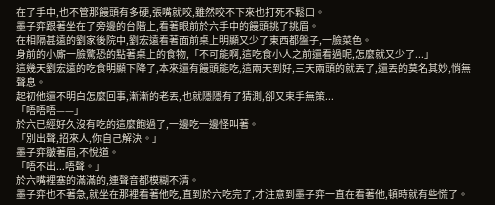在了手中,也不管那饅頭有多硬,張嘴就咬,雖然咬不下來也打死不鬆口。
墨子弈跟著坐在了旁邊的台階上,看著眼前於六手中的饅頭挑了挑眉。
在相隔甚遠的劉家後院中,劉宏遠看著面前桌上明顯又少了東西都盤子,一臉菜色。
身前的小廝一臉驚恐的點著桌上的食物,「不可能啊,這吃食小人之前還看過呢,怎麼就又少了...」
這幾天劉宏遠的吃食明顯下降了,本來還有饅頭能吃,這兩天到好,三天兩頭的就丟了,還丟的莫名其妙,悄無聲息。
起初他還不明白怎麼回事,漸漸的老丟,也就隱隱有了猜測,卻又束手無策...
「唔唔唔——」
於六已經好久沒有吃的這麼飽過了,一邊吃一邊怪叫著。
「別出聲,招來人,你自己解決。」
墨子弈皺著眉,不悅道。
「唔不出...唔聲。」
於六嘴裡塞的滿滿的,連聲音都模糊不清。
墨子弈也不著急,就坐在那裡看著他吃,直到於六吃完了,才注意到墨子弈一直在看著他,頓時就有些慌了。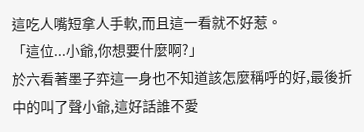這吃人嘴短拿人手軟,而且這一看就不好惹。
「這位...小爺,你想要什麼啊?」
於六看著墨子弈這一身也不知道該怎麼稱呼的好,最後折中的叫了聲小爺,這好話誰不愛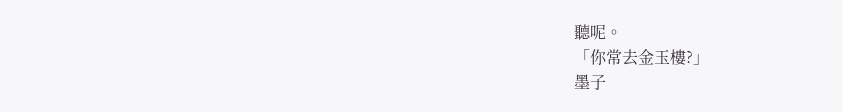聽呢。
「你常去金玉樓?」
墨子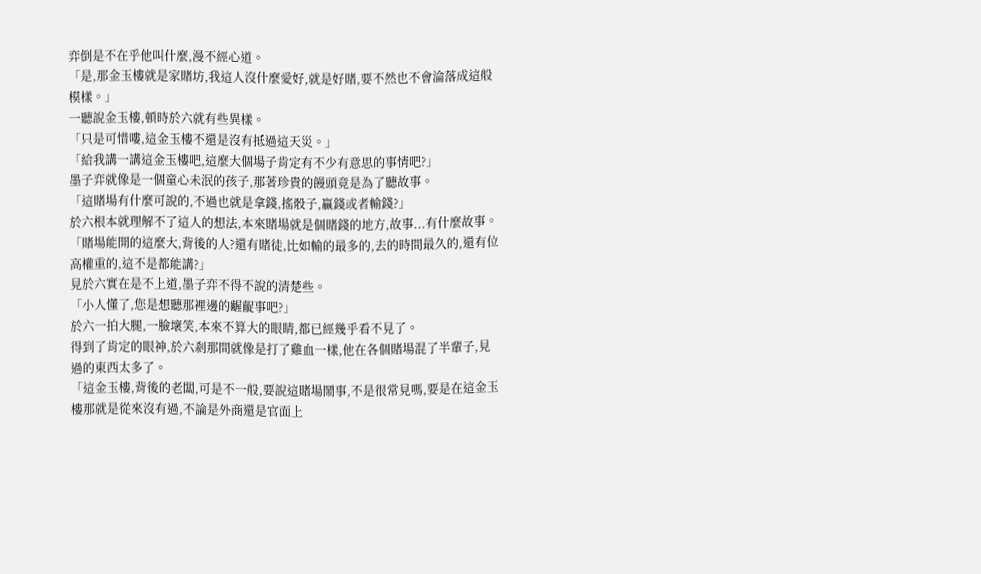弈倒是不在乎他叫什麼,漫不經心道。
「是,那金玉樓就是家賭坊,我這人沒什麼愛好,就是好賭,要不然也不會淪落成這般模樣。」
一聽說金玉樓,頓時於六就有些異樣。
「只是可惜嘍,這金玉樓不還是沒有抵過這天災。」
「給我講一講這金玉樓吧,這麼大個場子肯定有不少有意思的事情吧?」
墨子弈就像是一個童心未泯的孩子,那著珍貴的饅頭竟是為了聽故事。
「這賭場有什麼可說的,不過也就是拿錢,搖骰子,贏錢或者輸錢?」
於六根本就理解不了這人的想法,本來賭場就是個賭錢的地方,故事...有什麼故事。
「賭場能開的這麼大,背後的人?還有賭徒,比如輸的最多的,去的時間最久的,還有位高權重的,這不是都能講?」
見於六實在是不上道,墨子弈不得不說的清楚些。
「小人懂了,您是想聽那裡邊的齷齪事吧?」
於六一拍大腿,一臉壞笑,本來不算大的眼睛,都已經幾乎看不見了。
得到了肯定的眼神,於六剎那間就像是打了雞血一樣,他在各個賭場混了半輩子,見過的東西太多了。
「這金玉樓,背後的老闆,可是不一般,要說這賭場鬧事,不是很常見嗎,要是在這金玉樓那就是從來沒有過,不論是外商還是官面上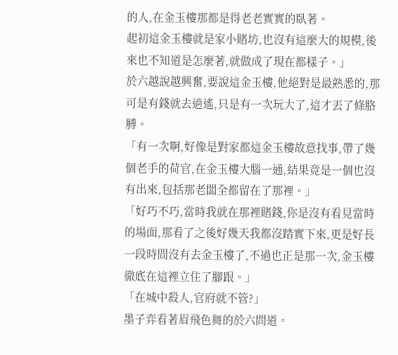的人,在金玉樓那都是得老老實實的臥著。
起初這金玉樓就是家小賭坊,也沒有這麼大的規模,後來也不知道是怎麼著,就做成了現在都樣子。」
於六越說越興奮,要說這金玉樓,他絕對是最熟悉的,那可是有錢就去逍遙,只是有一次玩大了,這才丟了條胳膊。
「有一次啊,好像是對家都這金玉樓故意找事,帶了幾個老手的荷官,在金玉樓大腦一通,結果竟是一個也沒有出來,包括那老闆全都留在了那裡。」
「好巧不巧,當時我就在那裡賭錢,你是沒有看見當時的場面,那看了之後好幾天我都沒踏實下來,更是好長一段時間沒有去金玉樓了,不過也正是那一次,金玉樓徹底在這裡立住了腳跟。」
「在城中殺人,官府就不管?」
墨子弈看著眉飛色舞的於六問道。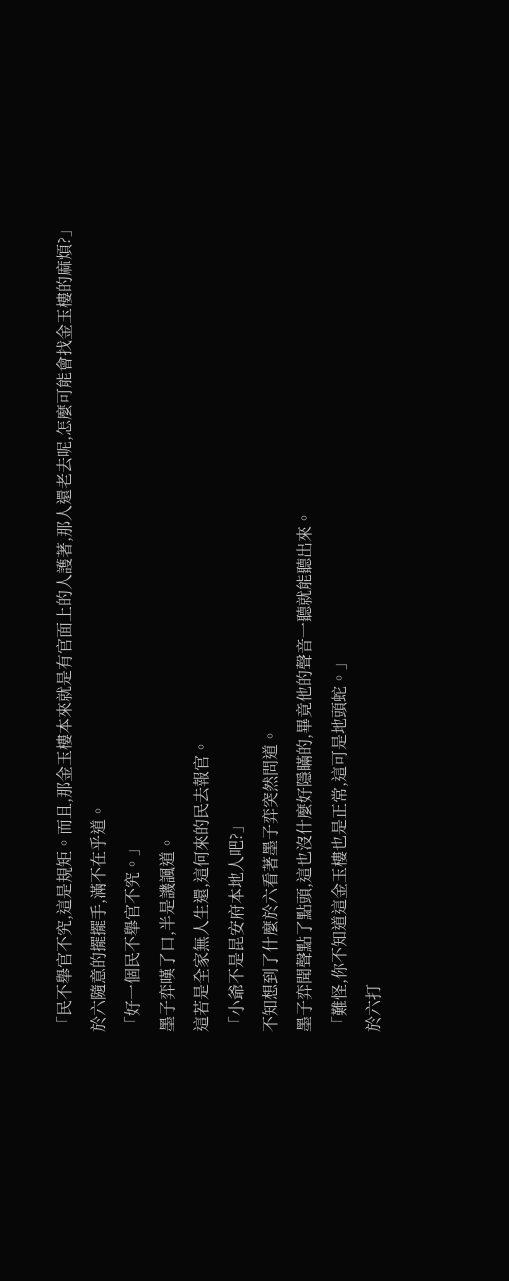「民不舉官不究,這是規矩。而且,那金玉樓本來就是有官面上的人護著,那人還老去呢,怎麼可能會找金玉樓的麻煩?」
於六隨意的擺擺手,滿不在乎道。
「好一個民不舉官不究。」
墨子弈嘆了口,半是譏諷道。
這若是全家無人生還,這何來的民去報官。
「小爺不是昆安府本地人吧?」
不知想到了什麼於六看著墨子弈突然問道。
墨子弈聞聲點了點頭,這也沒什麼好隱瞞的,畢竟他的聲音一聽就能聽出來。
「難怪,你不知道這金玉樓也是正常,這可是地頭蛇。」
於六打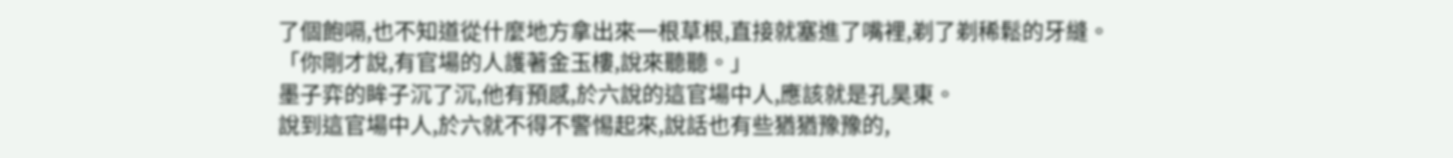了個飽嗝,也不知道從什麼地方拿出來一根草根,直接就塞進了嘴裡,剃了剃稀鬆的牙縫。
「你剛才說,有官場的人護著金玉樓,說來聽聽。」
墨子弈的眸子沉了沉,他有預感,於六說的這官場中人,應該就是孔昊東。
說到這官場中人,於六就不得不警惕起來,說話也有些猶猶豫豫的,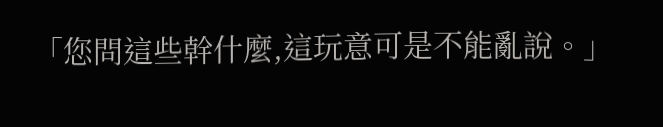「您問這些幹什麼,這玩意可是不能亂說。」